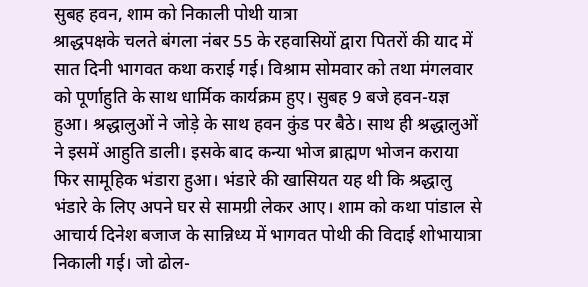सुबह हवन, शाम को निकाली पोथी यात्रा
श्राद्धपक्षके चलते बंगला नंबर 55 के रहवासियों द्वारा पितरों की याद में सात दिनी भागवत कथा कराई गई। विश्राम सोमवार को तथा मंगलवार को पूर्णाहुति के साथ धार्मिक कार्यक्रम हुए। सुबह 9 बजे हवन-यज्ञ हुआ। श्रद्धालुओं ने जोड़े के साथ हवन कुंड पर बैठे। साथ ही श्रद्धालुओं ने इसमें आहुति डाली। इसके बाद कन्या भोज ब्राह्मण भोजन कराया फिर सामूहिक भंडारा हुआ। भंडारे की खासियत यह थी कि श्रद्धालु भंडारे के लिए अपने घर से सामग्री लेकर आए। शाम को कथा पांडाल से आचार्य दिनेश बजाज के सान्निध्य में भागवत पोथी की विदाई शोभायात्रा निकाली गई। जो ढोल-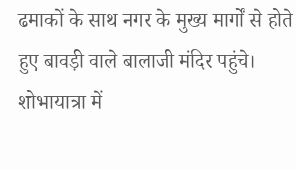ढमाकों के साथ नगर के मुख्य मार्गों से होते हुए बावड़ी वाले बालाजी मंदिर पहुंचे। शोभायात्रा में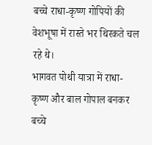बच्चे राधा-कृष्ण गोपियों की वेशभूषा में रास्ते भर थिरकते चल रहे थे।
भागवत पोथी यात्रा में राधा-कृष्ण और बाल गोपाल बनकर बच्चे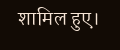शामिल हुए।